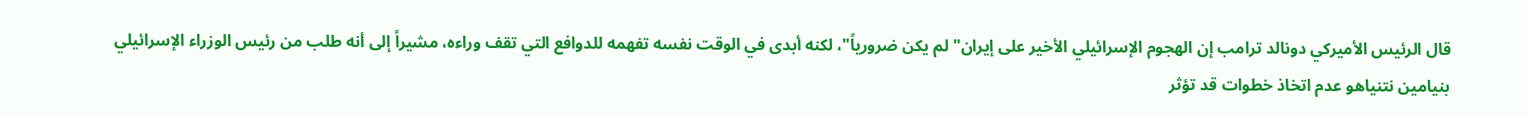قال الرئيس الأميركي دونالد ترامب إن الهجوم الإسرائيلي الأخير على إيران" لم يكن ضرورياً"، لكنه أبدى في الوقت نفسه تفهمه للدوافع التي تقف وراءه، مشيراً إلى أنه طلب من رئيس الوزراء الإسرائيلي بنيامين نتنياهو عدم اتخاذ خطوات قد تؤثر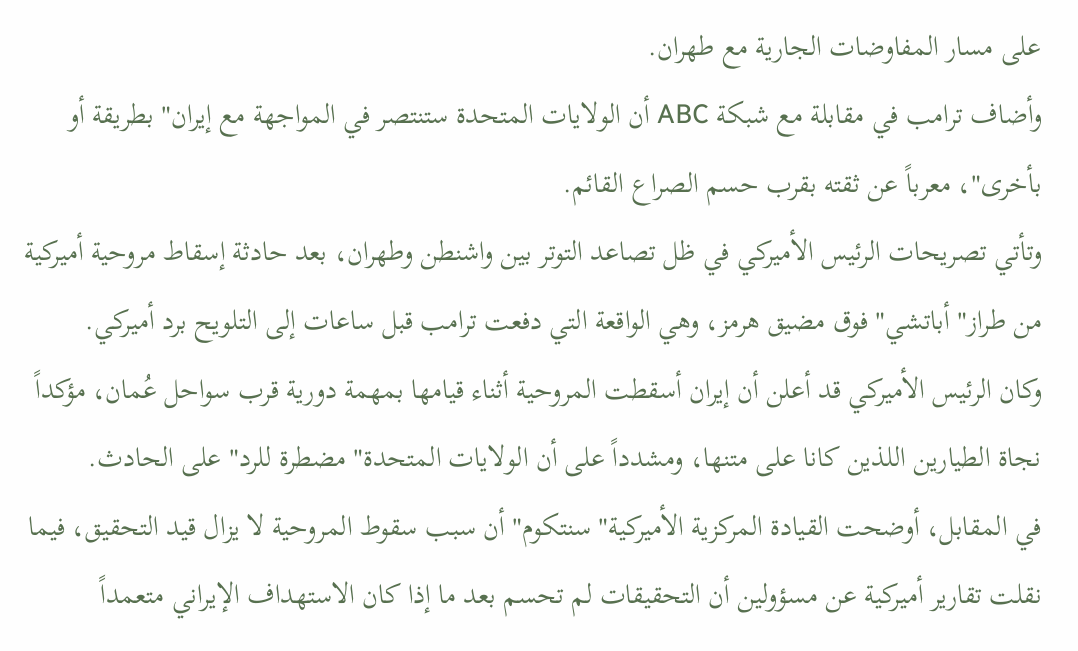على مسار المفاوضات الجارية مع طهران.
وأضاف ترامب في مقابلة مع شبكة ABC أن الولايات المتحدة ستنتصر في المواجهة مع إيران" بطريقة أو بأخرى"، معرباً عن ثقته بقرب حسم الصراع القائم.
وتأتي تصريحات الرئيس الأميركي في ظل تصاعد التوتر بين واشنطن وطهران، بعد حادثة إسقاط مروحية أميركية من طراز" أباتشي" فوق مضيق هرمز، وهي الواقعة التي دفعت ترامب قبل ساعات إلى التلويح برد أميركي.
وكان الرئيس الأميركي قد أعلن أن إيران أسقطت المروحية أثناء قيامها بمهمة دورية قرب سواحل عُمان، مؤكداً نجاة الطيارين اللذين كانا على متنها، ومشدداً على أن الولايات المتحدة" مضطرة للرد" على الحادث.
في المقابل، أوضحت القيادة المركزية الأميركية" سنتكوم" أن سبب سقوط المروحية لا يزال قيد التحقيق، فيما نقلت تقارير أميركية عن مسؤولين أن التحقيقات لم تحسم بعد ما إذا كان الاستهداف الإيراني متعمداً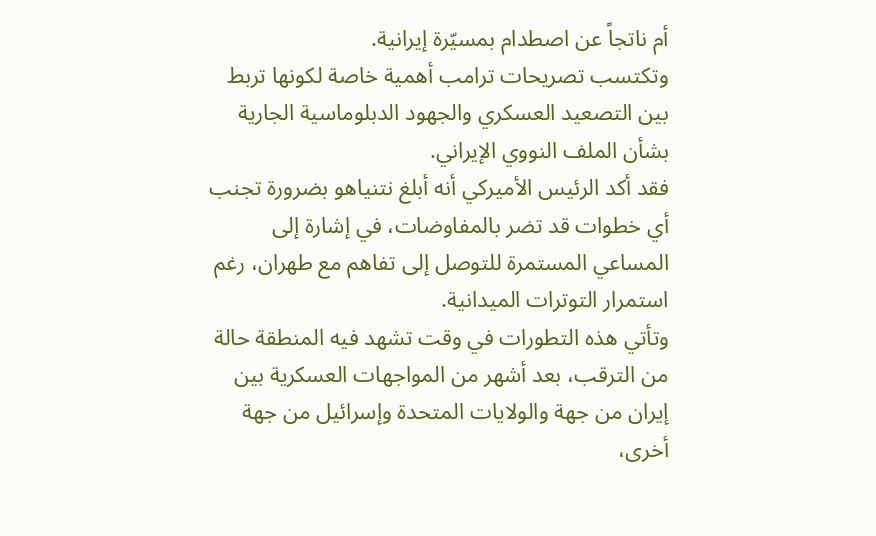أم ناتجاً عن اصطدام بمسيّرة إيرانية.
وتكتسب تصريحات ترامب أهمية خاصة لكونها تربط بين التصعيد العسكري والجهود الدبلوماسية الجارية بشأن الملف النووي الإيراني.
فقد أكد الرئيس الأميركي أنه أبلغ نتنياهو بضرورة تجنب أي خطوات قد تضر بالمفاوضات، في إشارة إلى المساعي المستمرة للتوصل إلى تفاهم مع طهران، رغم استمرار التوترات الميدانية.
وتأتي هذه التطورات في وقت تشهد فيه المنطقة حالة من الترقب، بعد أشهر من المواجهات العسكرية بين إيران من جهة والولايات المتحدة وإسرائيل من جهة أخرى،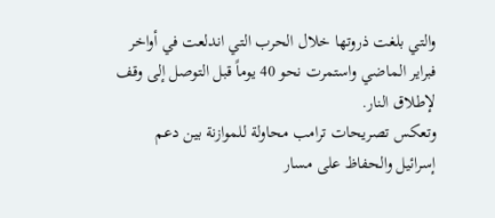والتي بلغت ذروتها خلال الحرب التي اندلعت في أواخر فبراير الماضي واستمرت نحو 40 يوماً قبل التوصل إلى وقف لإطلاق النار.
وتعكس تصريحات ترامب محاولة للموازنة بين دعم إسرائيل والحفاظ على مسار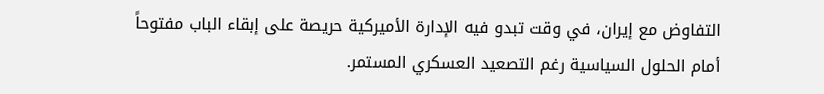التفاوض مع إيران، في وقت تبدو فيه الإدارة الأميركية حريصة على إبقاء الباب مفتوحاً أمام الحلول السياسية رغم التصعيد العسكري المستمر.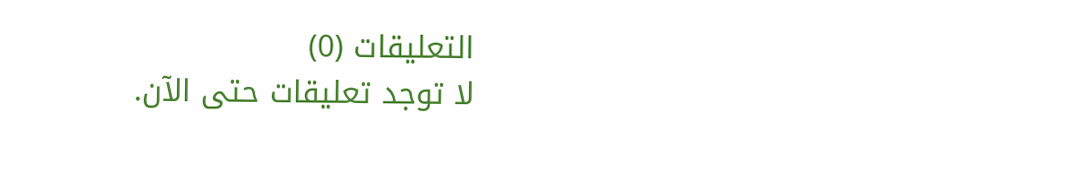التعليقات (0)
لا توجد تعليقات حتى الآن.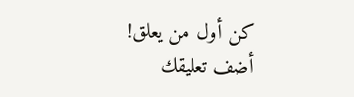كن أول من يعلق!
أضف تعليقك